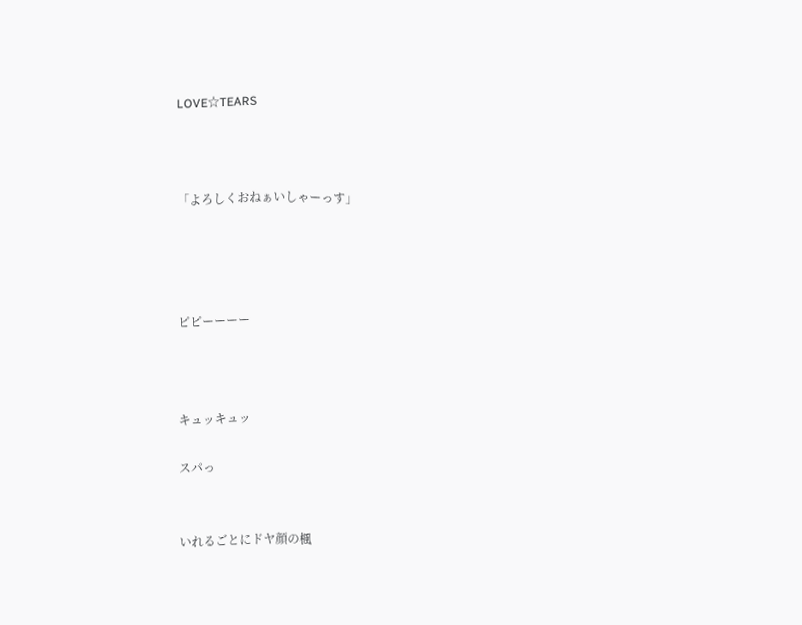LOVE☆TEARS



「よろしくおねぁいしゃーっす」




ピピーーーー



キュッキュッ

スパっ


いれるごとにドヤ顔の楓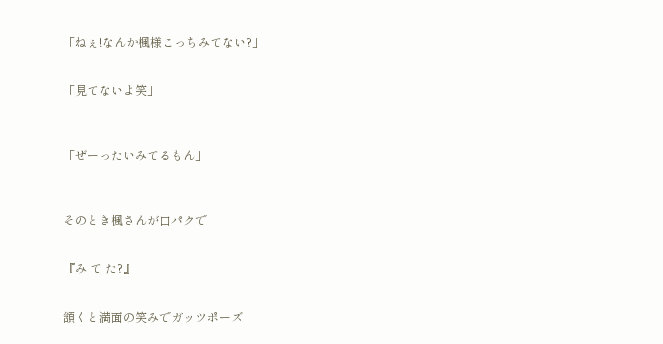「ねぇ!なんか楓様こっちみてない?」


「見てないよ笑」



「ぜーったいみてるもん」



そのとき楓さんが口パクで


『み て た?』


頷くと満面の笑みでガッツポーズ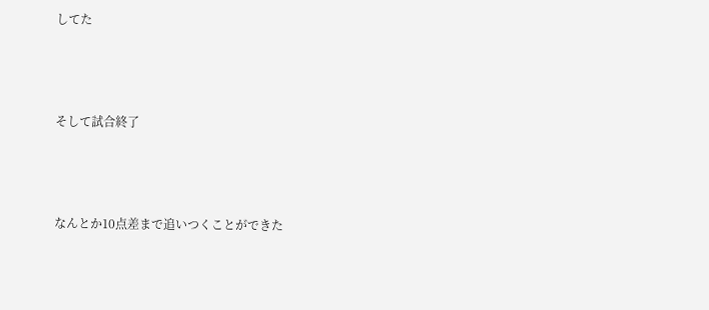してた



そして試合終了



なんとか10点差まで追いつくことができた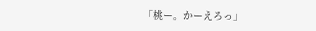「桃ー。かーえろっ」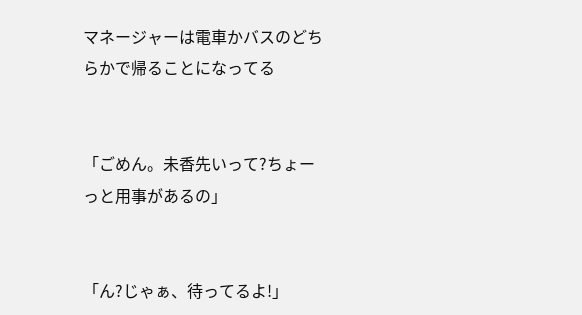マネージャーは電車かバスのどちらかで帰ることになってる


「ごめん。未香先いって?ちょーっと用事があるの」


「ん?じゃぁ、待ってるよ!」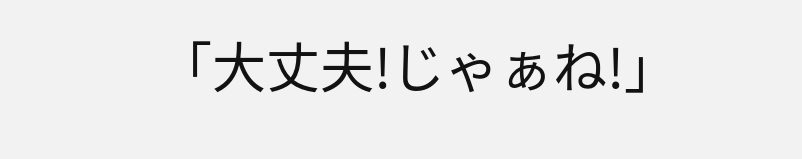「大丈夫!じゃぁね!」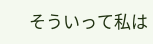そういって私は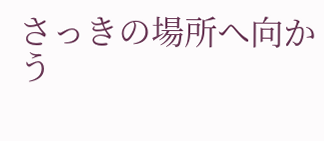さっきの場所へ向かう